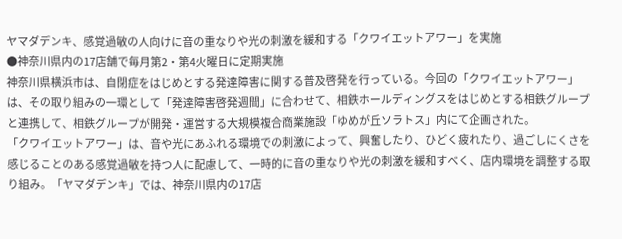ヤマダデンキ、感覚過敏の人向けに音の重なりや光の刺激を緩和する「クワイエットアワー」を実施
●神奈川県内の17店舗で毎月第2・第4火曜日に定期実施
神奈川県横浜市は、自閉症をはじめとする発達障害に関する普及啓発を行っている。今回の「クワイエットアワー」は、その取り組みの一環として「発達障害啓発週間」に合わせて、相鉄ホールディングスをはじめとする相鉄グループと連携して、相鉄グループが開発・運営する大規模複合商業施設「ゆめが丘ソラトス」内にて企画された。
「クワイエットアワー」は、音や光にあふれる環境での刺激によって、興奮したり、ひどく疲れたり、過ごしにくさを感じることのある感覚過敏を持つ人に配慮して、一時的に音の重なりや光の刺激を緩和すべく、店内環境を調整する取り組み。「ヤマダデンキ」では、神奈川県内の17店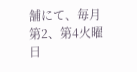舗にて、毎月第2、第4火曜日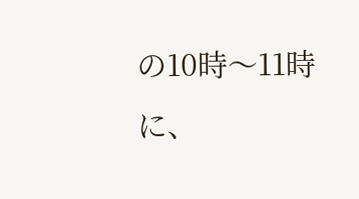の10時〜11時に、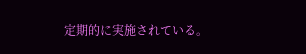定期的に実施されている。